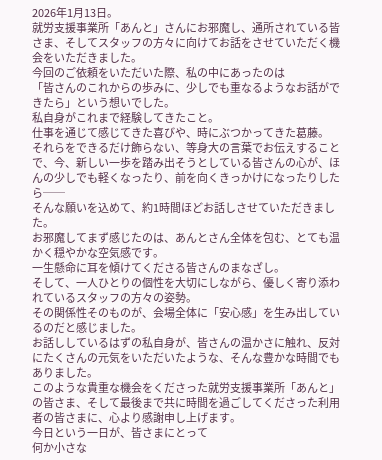2026年1月13日。
就労支援事業所「あんと」さんにお邪魔し、通所されている皆さま、そしてスタッフの方々に向けてお話をさせていただく機会をいただきました。
今回のご依頼をいただいた際、私の中にあったのは
「皆さんのこれからの歩みに、少しでも重なるようなお話ができたら」という想いでした。
私自身がこれまで経験してきたこと。
仕事を通じて感じてきた喜びや、時にぶつかってきた葛藤。
それらをできるだけ飾らない、等身大の言葉でお伝えすることで、今、新しい一歩を踏み出そうとしている皆さんの心が、ほんの少しでも軽くなったり、前を向くきっかけになったりしたら──
そんな願いを込めて、約1時間ほどお話しさせていただきました。
お邪魔してまず感じたのは、あんとさん全体を包む、とても温かく穏やかな空気感です。
一生懸命に耳を傾けてくださる皆さんのまなざし。
そして、一人ひとりの個性を大切にしながら、優しく寄り添われているスタッフの方々の姿勢。
その関係性そのものが、会場全体に「安心感」を生み出しているのだと感じました。
お話ししているはずの私自身が、皆さんの温かさに触れ、反対にたくさんの元気をいただいたような、そんな豊かな時間でもありました。
このような貴重な機会をくださった就労支援事業所「あんと」の皆さま、そして最後まで共に時間を過ごしてくださった利用者の皆さまに、心より感謝申し上げます。
今日という一日が、皆さまにとって
何か小さな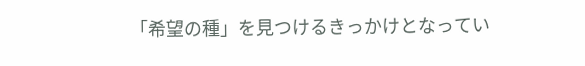「希望の種」を見つけるきっかけとなってい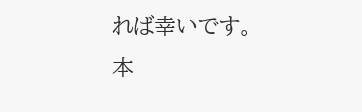れば幸いです。
本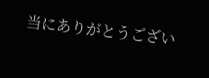当にありがとうござい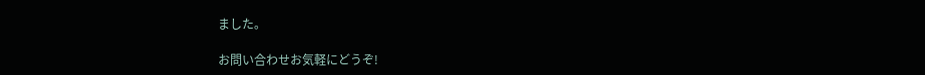ました。

お問い合わせお気軽にどうぞ!